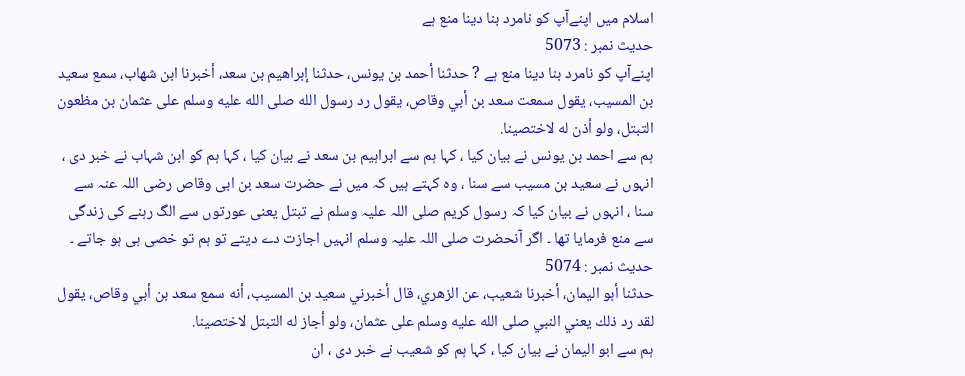اسلام میں اپنےآپ کو نامرد بنا دینا منع ہے
حدیث نمبر : 5073
اپنےآپ کو نامرد بنا دینا منع ہے ? حدثنا أحمد بن يونس، حدثنا إبراهيم بن سعد، أخبرنا ابن شهاب، سمع سعيد بن المسيب، يقول سمعت سعد بن أبي وقاص، يقول رد رسول الله صلى الله عليه وسلم على عثمان بن مظعون التبتل، ولو أذن له لاختصينا.
ہم سے احمد بن یونس نے بیان کیا ، کہا ہم سے ابراہیم بن سعد نے بیان کیا ، کہا ہم کو ابن شہاب نے خبر دی ، انہوں نے سعید بن مسیب سے سنا ، وہ کہتے ہیں کہ میں نے حضرت سعد بن ابی وقاص رضی اللہ عنہ سے سنا ، انہوں نے بیان کیا کہ رسول کریم صلی اللہ علیہ وسلم نے تبتل یعنی عورتوں سے الگ رہنے کی زندگی سے منع فرمایا تھا ۔ اگر آنحضرت صلی اللہ علیہ وسلم انہیں اجازت دے دیتے تو ہم تو خصی ہی ہو جاتے ۔
حدیث نمبر : 5074
حدثنا أبو اليمان، أخبرنا شعيب، عن الزهري، قال أخبرني سعيد بن المسيب، أنه سمع سعد بن أبي وقاص، يقول لقد رد ذلك يعني النبي صلى الله عليه وسلم على عثمان، ولو أجاز له التبتل لاختصينا.
ہم سے ابو الیمان نے بیان کیا ، کہا ہم کو شعیب نے خبر دی ، ان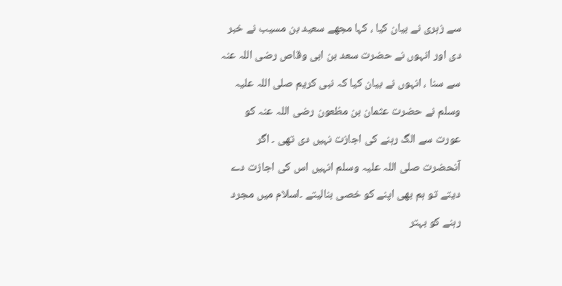سے زہری نے بیان کیا ، کہا مجھے سعید بن مسیب نے خبر دی اور انہوں نے حضرت سعد بن ابی وقاص رضی اللہ عنہ سے سنا ، انہوں نے بیان کیا کہ نبی کریم صلی اللہ علیہ وسلم نے حضرت عثمان بن مظعون رضی اللہ عنہ کو عورت سے الگ رہنے کی اجازت نہیں دی تھی ۔ اگر آنحضرت صلی اللہ علیہ وسلم انہیں اس کی اجازت دے دیتے تو ہم بھی اپنے کو خصی بنالیتے ۔اسلام میں مجرد رہنے کو بہتر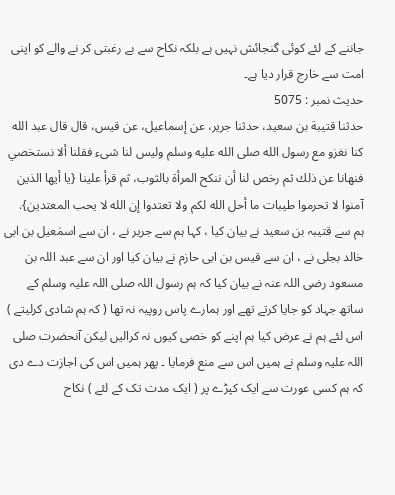جاننے کے لئے کوئی گنجائش نہیں ہے بلکہ نکاح سے بے رغبتی کر نے والے کو اپنی امت سے خارج قرار دیا ہے۔
حدیث نمبر : 5075
حدثنا قتيبة بن سعيد، حدثنا جرير، عن إسماعيل، عن قيس، قال قال عبد الله كنا نغزو مع رسول الله صلى الله عليه وسلم وليس لنا شىء فقلنا ألا نستخصي فنهانا عن ذلك ثم رخص لنا أن ننكح المرأة بالثوب، ثم قرأ علينا {يا أيها الذين آمنوا لا تحرموا طيبات ما أحل الله لكم ولا تعتدوا إن الله لا يحب المعتدين}.
ہم سے قتیبہ بن سعید نے بیان کیا ، کہا ہم سے جریر نے ، ان سے اسمٰعیل بن ابی خالد بجلی نے ، ان سے قیس بن ابی حازم نے بیان کیا اور ان سے عبد اللہ بن مسعود رضی اللہ عنہ نے بیان کیا کہ ہم رسول اللہ صلی اللہ علیہ وسلم کے ساتھ جہاد کو جایا کرتے تھے اور ہمارے پاس روپیہ نہ تھا ( کہ ہم شادی کرلیتے ) اس لئے ہم نے عرض کیا ہم اپنے کو خصی کیوں نہ کرالیں لیکن آنحضرت صلی اللہ علیہ وسلم نے ہمیں اس سے منع فرمایا ۔ پھر ہمیں اس کی اجازت دے دی کہ ہم کسی عورت سے ایک کپڑے پر ( ایک مدت تک کے لئے ) نکاح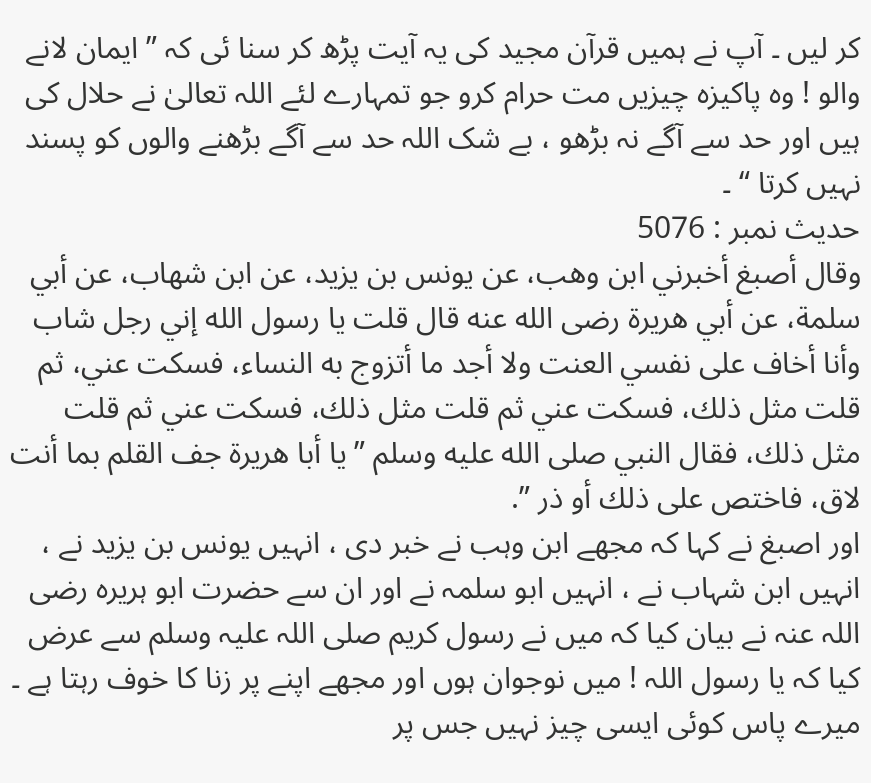کر لیں ۔ آپ نے ہمیں قرآن مجید کی یہ آیت پڑھ کر سنا ئی کہ ” ایمان لانے والو ! وہ پاکیزہ چیزیں مت حرام کرو جو تمہارے لئے اللہ تعالیٰ نے حلال کی ہیں اور حد سے آگے نہ بڑھو ، بے شک اللہ حد سے آگے بڑھنے والوں کو پسند نہیں کرتا “ ۔
حدیث نمبر : 5076
وقال أصبغ أخبرني ابن وهب، عن يونس بن يزيد، عن ابن شهاب، عن أبي سلمة، عن أبي هريرة رضى الله عنه قال قلت يا رسول الله إني رجل شاب وأنا أخاف على نفسي العنت ولا أجد ما أتزوج به النساء، فسكت عني، ثم قلت مثل ذلك، فسكت عني ثم قلت مثل ذلك، فسكت عني ثم قلت مثل ذلك، فقال النبي صلى الله عليه وسلم ” يا أبا هريرة جف القلم بما أنت لاق، فاختص على ذلك أو ذر ”.
اور اصبغ نے کہا کہ مجھے ابن وہب نے خبر دی ، انہیں یونس بن یزید نے ، انہیں ابن شہاب نے ، انہیں ابو سلمہ نے اور ان سے حضرت ابو ہریرہ رضی اللہ عنہ نے بیان کیا کہ میں نے رسول کریم صلی اللہ علیہ وسلم سے عرض کیا کہ یا رسول اللہ ! میں نوجوان ہوں اور مجھے اپنے پر زنا کا خوف رہتا ہے ۔ میرے پاس کوئی ایسی چیز نہیں جس پر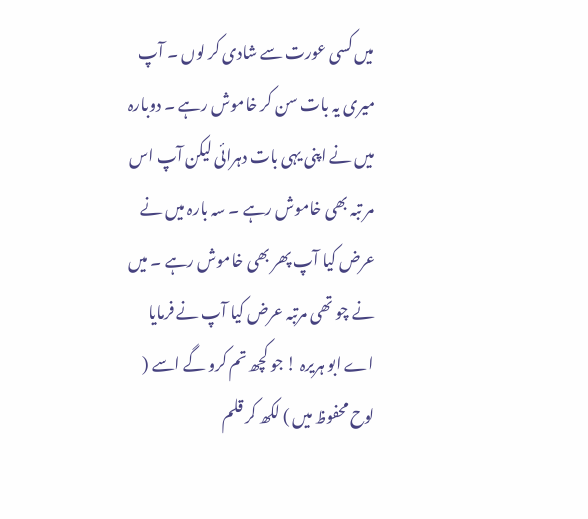میں کسی عورت سے شادی کر لوں ۔ آپ میری یہ بات سن کر خاموش رہے ۔ دوبارہ میں نے اپنی یہی بات دہرائی لیکن آپ اس مر تبہ بھی خاموش رہے ۔ سہ بارہ میں نے عرض کیا آپ پھر بھی خاموش رہے ۔ میں نے چو تھی مرتبہ عرض کیا آپ نے فرمایا اے ابو ہریرہ ! جو کچھ تم کرو گے اسے ( لوح محفوظ میں ) لکھ کر قلم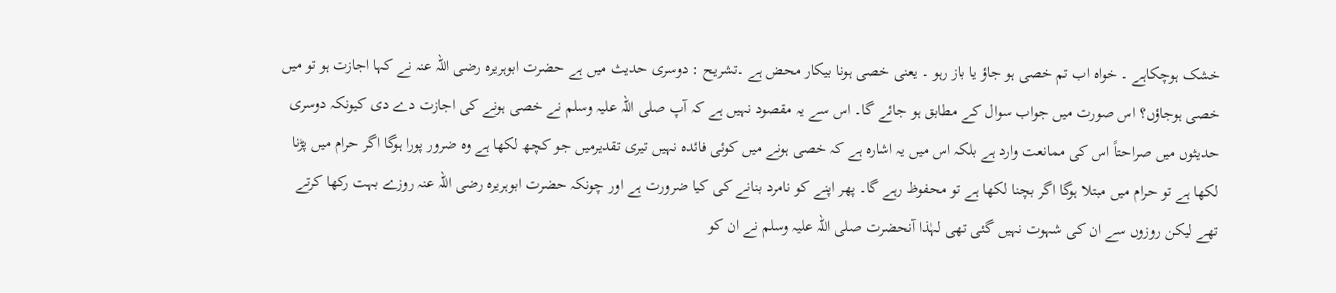خشک ہوچکاہے ۔ خواہ اب تم خصی ہو جاؤ یا باز رہو ۔ یعنی خصی ہونا بیکار محض ہے ۔تشریح : دوسری حدیث میں ہے حضرت ابوہریرہ رضی اللہ عنہ نے کہا اجازت ہو تو میں خصی ہوجاؤں؟ اس صورت میں جواب سوال کے مطابق ہو جائے گا۔ اس سے یہ مقصود نہیں ہے کہ آپ صلی اللہ علیہ وسلم نے خصی ہونے کی اجازت دے دی کیونکہ دوسری حدیثوں میں صراحتاً اس کی ممانعت وارد ہے بلکہ اس میں یہ اشارہ ہے کہ خصی ہونے میں کوئی فائدہ نہیں تیری تقدیرمیں جو کچھ لکھا ہے وہ ضرور پورا ہوگا اگر حرام میں پڑنا لکھا ہے تو حرام میں مبتلا ہوگا اگر بچنا لکھا ہے تو محفوظ رہے گا۔ پھر اپنے کو نامرد بنانے کی کیا ضرورت ہے اور چونکہ حضرت ابوہریرہ رضی اللہ عنہ روزے بہت رکھا کرتے تھے لیکن روزوں سے ان کی شہوت نہیں گئی تھی لہٰذا آنحضرت صلی اللہ علیہ وسلم نے ان کو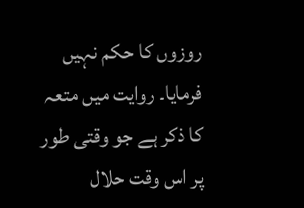روزوں کا حکم نہیں فرمایا۔ روایت میں متعہ کا ذکر ہے جو وقتی طور پر اس وقت حلال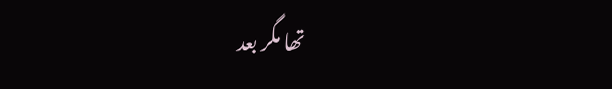تھا مگر بعد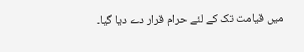میں قیامت تک کے لئے حرام قرار دے دیا گیا۔